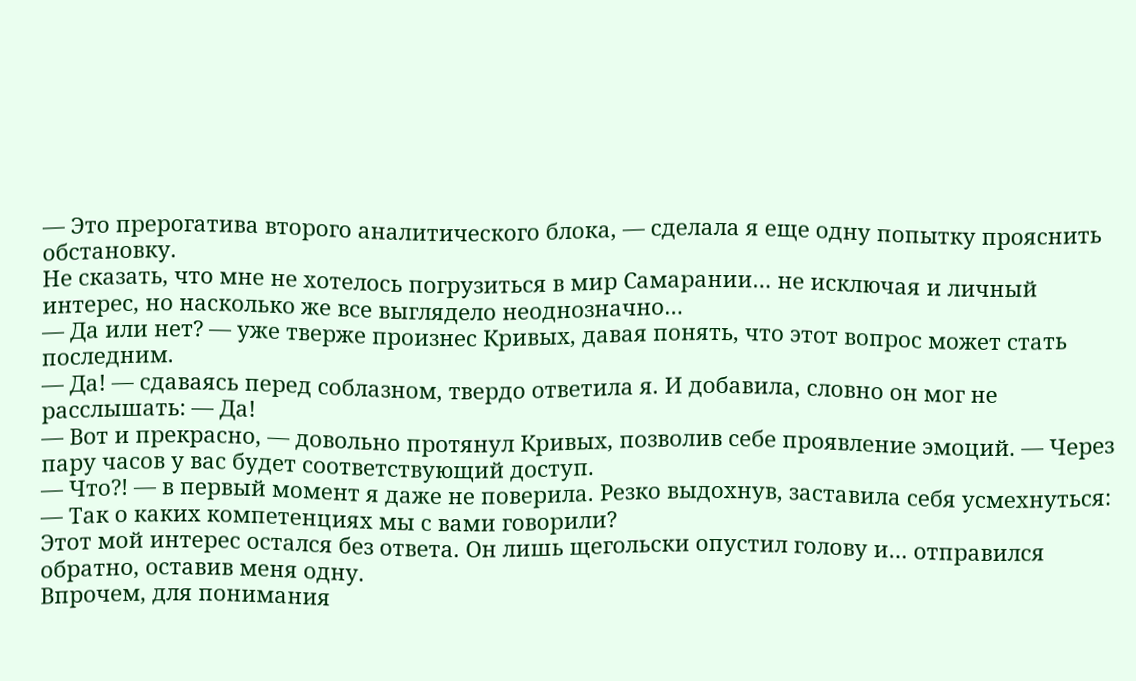— Это прерогатива второго аналитического блока, — сделала я еще одну попытку прояснить обстановку.
Не сказать, что мне не хотелось погрузиться в мир Самарании… не исключая и личный интерес, но насколько же все выглядело неоднозначно…
— Да или нет? — уже тверже произнес Кривых, давая понять, что этот вопрос может стать последним.
— Да! — сдаваясь перед соблазном, твердо ответила я. И добавила, словно он мог не расслышать: — Да!
— Вот и прекрасно, — довольно протянул Кривых, позволив себе проявление эмоций. — Через пару часов у вас будет соответствующий доступ.
— Что?! — в первый момент я даже не поверила. Резко выдохнув, заставила себя усмехнуться: — Так о каких компетенциях мы с вами говорили?
Этот мой интерес остался без ответа. Он лишь щегольски опустил голову и… отправился обратно, оставив меня одну.
Впрочем, для понимания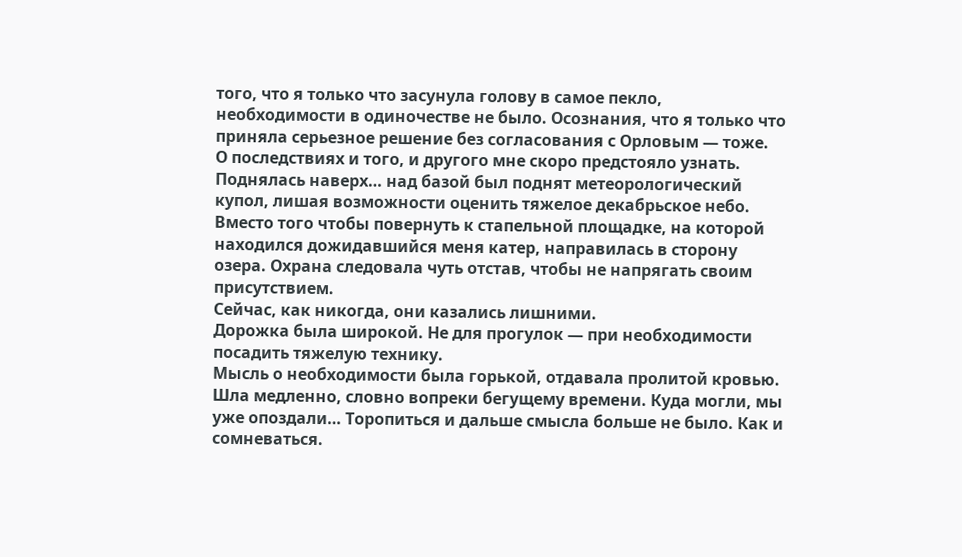того, что я только что засунула голову в самое пекло, необходимости в одиночестве не было. Осознания, что я только что приняла серьезное решение без согласования с Орловым — тоже.
О последствиях и того, и другого мне скоро предстояло узнать.
Поднялась наверх… над базой был поднят метеорологический купол, лишая возможности оценить тяжелое декабрьское небо.
Вместо того чтобы повернуть к стапельной площадке, на которой находился дожидавшийся меня катер, направилась в сторону озера. Охрана следовала чуть отстав, чтобы не напрягать своим присутствием.
Сейчас, как никогда, они казались лишними.
Дорожка была широкой. Не для прогулок — при необходимости посадить тяжелую технику.
Мысль о необходимости была горькой, отдавала пролитой кровью.
Шла медленно, словно вопреки бегущему времени. Куда могли, мы уже опоздали… Торопиться и дальше смысла больше не было. Как и сомневаться.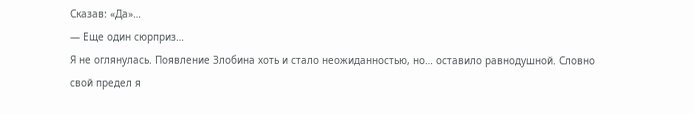Сказав: «Да»…
— Еще один сюрприз…
Я не оглянулась. Появление Злобина хоть и стало неожиданностью, но… оставило равнодушной. Словно свой предел я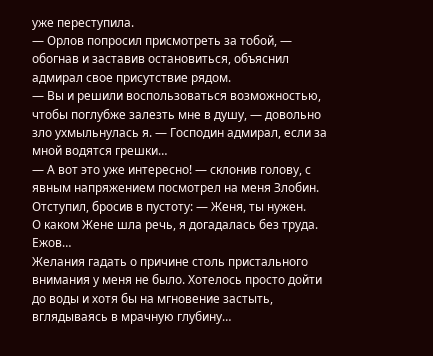уже переступила.
— Орлов попросил присмотреть за тобой, — обогнав и заставив остановиться, объяснил адмирал свое присутствие рядом.
— Вы и решили воспользоваться возможностью, чтобы поглубже залезть мне в душу, — довольно зло ухмыльнулась я. — Господин адмирал, если за мной водятся грешки…
— А вот это уже интересно! — склонив голову, с явным напряжением посмотрел на меня Злобин. Отступил, бросив в пустоту: — Женя, ты нужен.
О каком Жене шла речь, я догадалась без труда. Ежов…
Желания гадать о причине столь пристального внимания у меня не было. Хотелось просто дойти до воды и хотя бы на мгновение застыть, вглядываясь в мрачную глубину…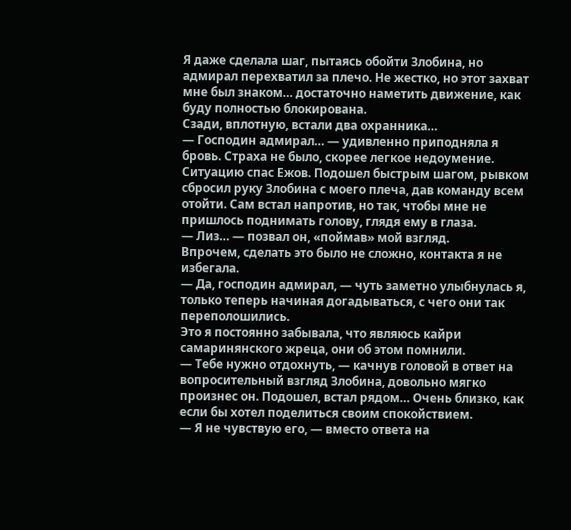Я даже сделала шаг, пытаясь обойти Злобина, но адмирал перехватил за плечо. Не жестко, но этот захват мне был знаком… достаточно наметить движение, как буду полностью блокирована.
Сзади, вплотную, встали два охранника…
— Господин адмирал… — удивленно приподняла я бровь. Страха не было, скорее легкое недоумение.
Ситуацию спас Ежов. Подошел быстрым шагом, рывком сбросил руку Злобина с моего плеча, дав команду всем отойти. Сам встал напротив, но так, чтобы мне не пришлось поднимать голову, глядя ему в глаза.
— Лиз… — позвал он, «поймав» мой взгляд.
Впрочем, сделать это было не сложно, контакта я не избегала.
— Да, господин адмирал, — чуть заметно улыбнулась я, только теперь начиная догадываться, с чего они так переполошились.
Это я постоянно забывала, что являюсь кайри самаринянского жреца, они об этом помнили.
— Тебе нужно отдохнуть, — качнув головой в ответ на вопросительный взгляд Злобина, довольно мягко произнес он. Подошел, встал рядом… Очень близко, как если бы хотел поделиться своим спокойствием.
— Я не чувствую его, — вместо ответа на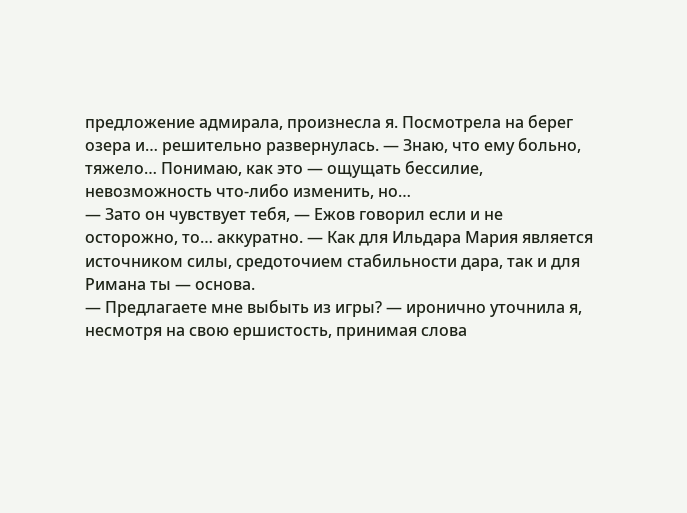предложение адмирала, произнесла я. Посмотрела на берег озера и… решительно развернулась. — Знаю, что ему больно, тяжело… Понимаю, как это — ощущать бессилие, невозможность что-либо изменить, но…
— Зато он чувствует тебя, — Ежов говорил если и не осторожно, то… аккуратно. — Как для Ильдара Мария является источником силы, средоточием стабильности дара, так и для Римана ты — основа.
— Предлагаете мне выбыть из игры? — иронично уточнила я, несмотря на свою ершистость, принимая слова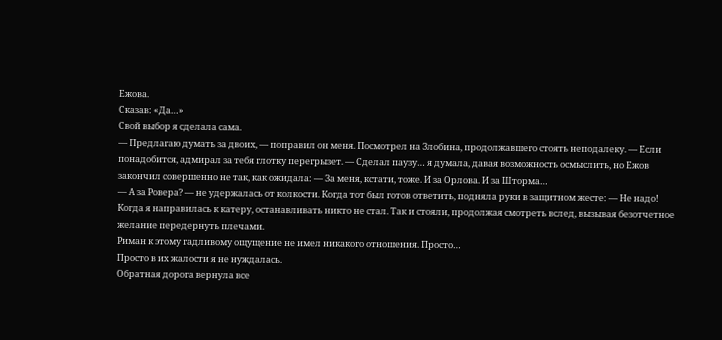Ежова.
Сказав: «Да…»
Свой выбор я сделала сама.
— Предлагаю думать за двоих, — поправил он меня. Посмотрел на Злобина, продолжавшего стоять неподалеку. — Если понадобится, адмирал за тебя глотку перегрызет. — Сделал паузу… я думала, давая возможность осмыслить, но Ежов закончил совершенно не так, как ожидала: — За меня, кстати, тоже. И за Орлова. И за Шторма…
— А за Ровера? — не удержалась от колкости. Когда тот был готов ответить, подняла руки в защитном жесте: — Не надо!
Когда я направилась к катеру, останавливать никто не стал. Так и стояли, продолжая смотреть вслед, вызывая безотчетное желание передернуть плечами.
Риман к этому гадливому ощущение не имел никакого отношения. Просто…
Просто в их жалости я не нуждалась.
Обратная дорога вернула все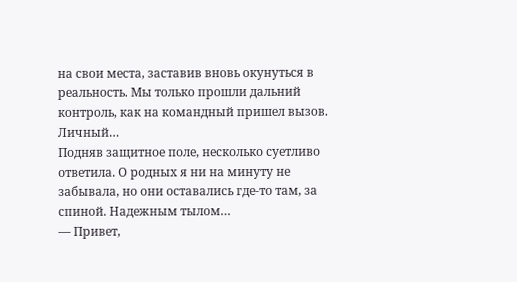на свои места, заставив вновь окунуться в реальность. Мы только прошли дальний контроль, как на командный пришел вызов. Личный…
Подняв защитное поле, несколько суетливо ответила. О родных я ни на минуту не забывала, но они оставались где-то там, за спиной. Надежным тылом…
— Привет,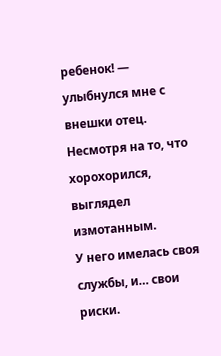ребенок! — улыбнулся мне с внешки отец. Несмотря на то, что хорохорился, выглядел измотанным.
У него имелась своя службы, и… свои риски.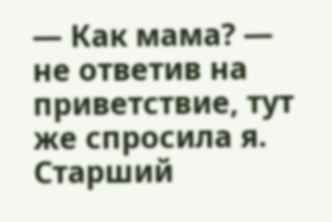— Как мама? — не ответив на приветствие, тут же спросила я.
Старший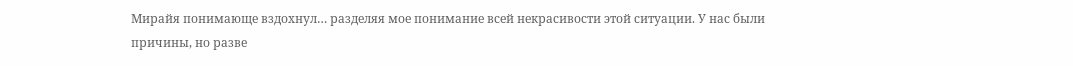Мирайя понимающе вздохнул… разделяя мое понимание всей некрасивости этой ситуации. У нас были причины, но разве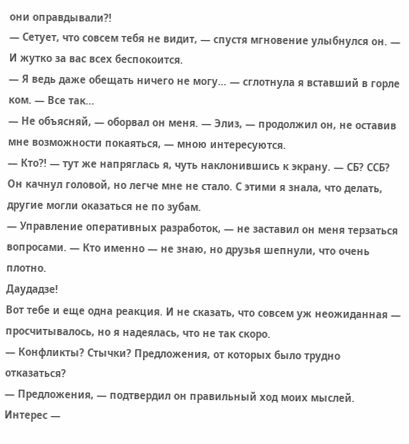они оправдывали?!
— Сетует, что совсем тебя не видит, — спустя мгновение улыбнулся он. — И жутко за вас всех беспокоится.
— Я ведь даже обещать ничего не могу… — сглотнула я вставший в горле ком. — Все так…
— Не объясняй, — оборвал он меня. — Элиз, — продолжил он, не оставив мне возможности покаяться, — мною интересуются.
— Кто?! — тут же напряглась я, чуть наклонившись к экрану. — СБ? ССБ?
Он качнул головой, но легче мне не стало. С этими я знала, что делать, другие могли оказаться не по зубам.
— Управление оперативных разработок, — не заставил он меня терзаться вопросами. — Кто именно — не знаю, но друзья шепнули, что очень плотно.
Даудадзе!
Вот тебе и еще одна реакция. И не сказать, что совсем уж неожиданная — просчитывалось, но я надеялась, что не так скоро.
— Конфликты? Стычки? Предложения, от которых было трудно отказаться?
— Предложения, — подтвердил он правильный ход моих мыслей.
Интерес —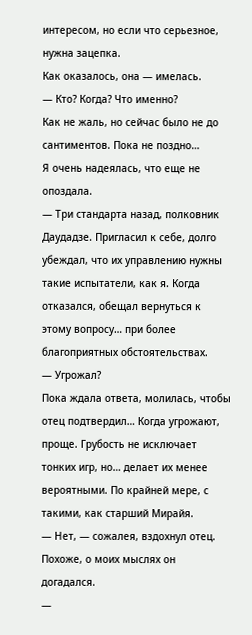интересом, но если что серьезное, нужна зацепка.
Как оказалось, она — имелась.
— Кто? Когда? Что именно?
Как не жаль, но сейчас было не до сантиментов. Пока не поздно…
Я очень надеялась, что еще не опоздала.
— Три стандарта назад, полковник Даудадзе. Пригласил к себе, долго убеждал, что их управлению нужны такие испытатели, как я. Когда отказался, обещал вернуться к этому вопросу… при более благоприятных обстоятельствах.
— Угрожал?
Пока ждала ответа, молилась, чтобы отец подтвердил… Когда угрожают, проще. Грубость не исключает тонких игр, но… делает их менее вероятными. По крайней мере, с такими, как старший Мирайя.
— Нет, — сожалея, вздохнул отец. Похоже, о моих мыслях он догадался.
—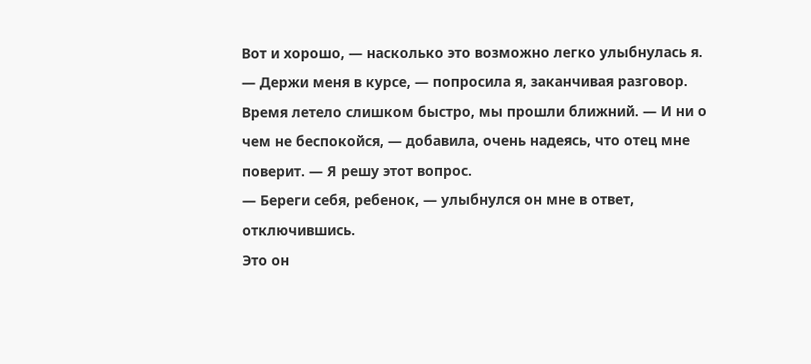Вот и хорошо, — насколько это возможно легко улыбнулась я. — Держи меня в курсе, — попросила я, заканчивая разговор. Время летело слишком быстро, мы прошли ближний. — И ни о чем не беспокойся, — добавила, очень надеясь, что отец мне поверит. — Я решу этот вопрос.
— Береги себя, ребенок, — улыбнулся он мне в ответ, отключившись.
Это он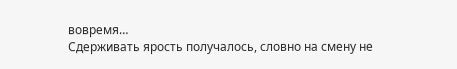вовремя…
Сдерживать ярость получалось, словно на смену не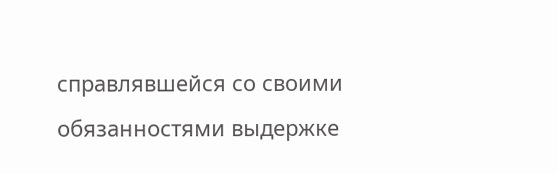справлявшейся со своими обязанностями выдержке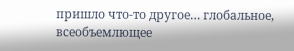пришло что-то другое… глобальное, всеобъемлющее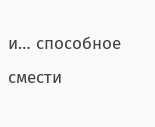и… способное смести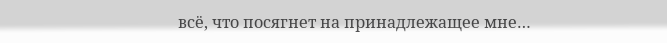всё, что посягнет на принадлежащее мне…